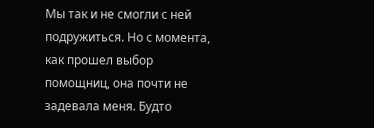Мы так и не смогли с ней подружиться. Но с момента, как прошел выбор помощниц, она почти не задевала меня. Будто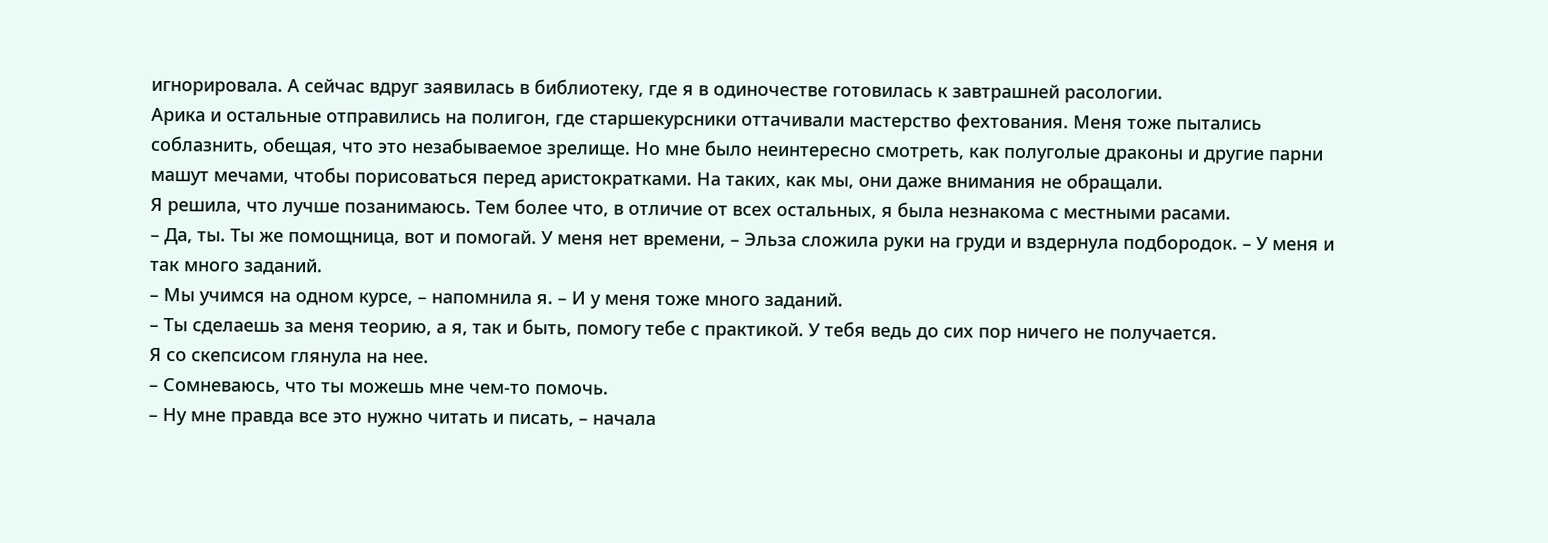игнорировала. А сейчас вдруг заявилась в библиотеку, где я в одиночестве готовилась к завтрашней расологии.
Арика и остальные отправились на полигон, где старшекурсники оттачивали мастерство фехтования. Меня тоже пытались соблазнить, обещая, что это незабываемое зрелище. Но мне было неинтересно смотреть, как полуголые драконы и другие парни машут мечами, чтобы порисоваться перед аристократками. На таких, как мы, они даже внимания не обращали.
Я решила, что лучше позанимаюсь. Тем более что, в отличие от всех остальных, я была незнакома с местными расами.
– Да, ты. Ты же помощница, вот и помогай. У меня нет времени, – Эльза сложила руки на груди и вздернула подбородок. – У меня и так много заданий.
– Мы учимся на одном курсе, – напомнила я. – И у меня тоже много заданий.
– Ты сделаешь за меня теорию, а я, так и быть, помогу тебе с практикой. У тебя ведь до сих пор ничего не получается.
Я со скепсисом глянула на нее.
– Сомневаюсь, что ты можешь мне чем-то помочь.
– Ну мне правда все это нужно читать и писать, – начала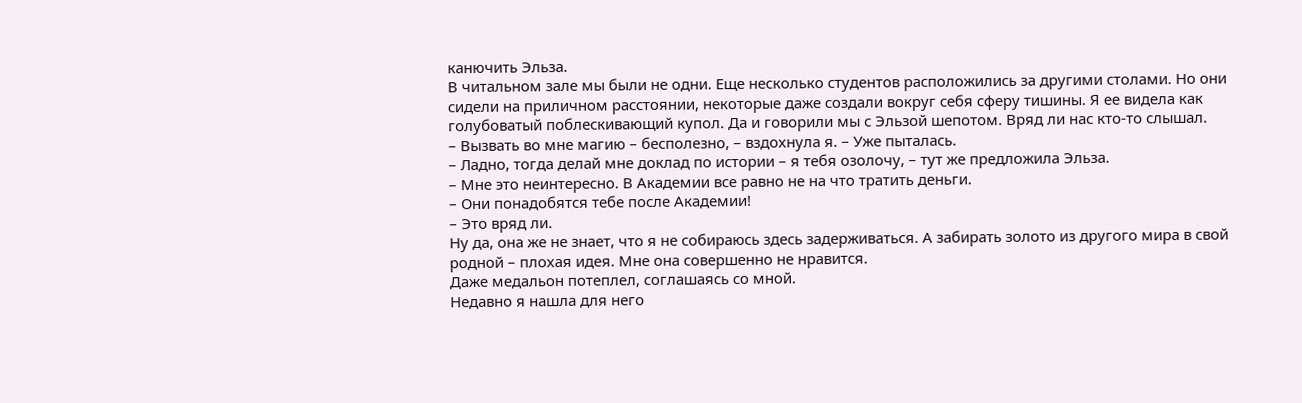канючить Эльза.
В читальном зале мы были не одни. Еще несколько студентов расположились за другими столами. Но они сидели на приличном расстоянии, некоторые даже создали вокруг себя сферу тишины. Я ее видела как голубоватый поблескивающий купол. Да и говорили мы с Эльзой шепотом. Вряд ли нас кто-то слышал.
– Вызвать во мне магию – бесполезно, – вздохнула я. – Уже пыталась.
– Ладно, тогда делай мне доклад по истории – я тебя озолочу, – тут же предложила Эльза.
– Мне это неинтересно. В Академии все равно не на что тратить деньги.
– Они понадобятся тебе после Академии!
– Это вряд ли.
Ну да, она же не знает, что я не собираюсь здесь задерживаться. А забирать золото из другого мира в свой родной – плохая идея. Мне она совершенно не нравится.
Даже медальон потеплел, соглашаясь со мной.
Недавно я нашла для него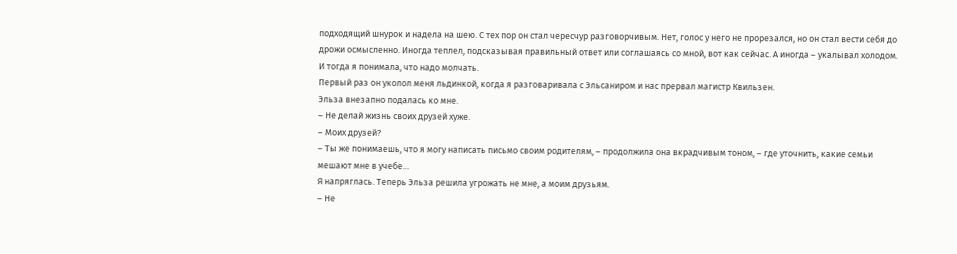подходящий шнурок и надела на шею. С тех пор он стал чересчур разговорчивым. Нет, голос у него не прорезался, но он стал вести себя до дрожи осмысленно. Иногда теплел, подсказывая правильный ответ или соглашаясь со мной, вот как сейчас. А иногда – укалывал холодом. И тогда я понимала, что надо молчать.
Первый раз он уколол меня льдинкой, когда я разговаривала с Эльсаниром и нас прервал магистр Квильзен.
Эльза внезапно подалась ко мне.
– Не делай жизнь своих друзей хуже.
– Моих друзей?
– Ты же понимаешь, что я могу написать письмо своим родителям, – продолжила она вкрадчивым тоном, – где уточнить, какие семьи мешают мне в учебе…
Я напряглась. Теперь Эльза решила угрожать не мне, а моим друзьям.
– Не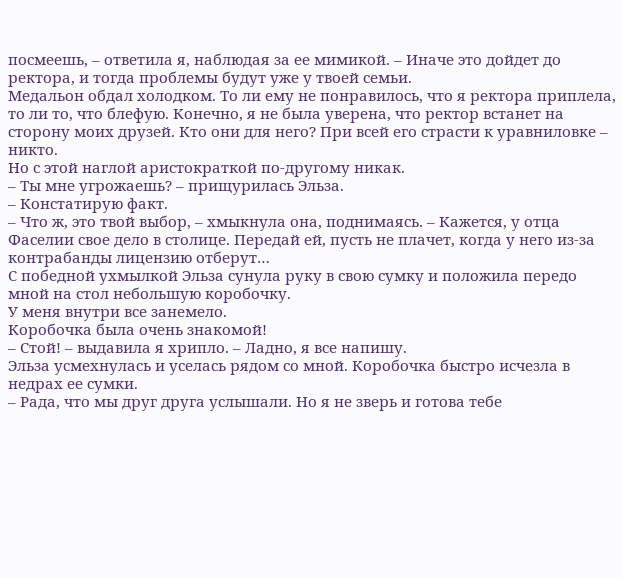посмеешь, – ответила я, наблюдая за ее мимикой. – Иначе это дойдет до ректора, и тогда проблемы будут уже у твоей семьи.
Медальон обдал холодком. То ли ему не понравилось, что я ректора приплела, то ли то, что блефую. Конечно, я не была уверена, что ректор встанет на сторону моих друзей. Кто они для него? При всей его страсти к уравниловке – никто.
Но с этой наглой аристократкой по-другому никак.
– Ты мне угрожаешь? – прищурилась Эльза.
– Констатирую факт.
– Что ж, это твой выбор, – хмыкнула она, поднимаясь. – Кажется, у отца Фаселии свое дело в столице. Передай ей, пусть не плачет, когда у него из-за контрабанды лицензию отберут…
С победной ухмылкой Эльза сунула руку в свою сумку и положила передо мной на стол небольшую коробочку.
У меня внутри все занемело.
Коробочка была очень знакомой!
– Стой! – выдавила я хрипло. – Ладно, я все напишу.
Эльза усмехнулась и уселась рядом со мной. Коробочка быстро исчезла в недрах ее сумки.
– Рада, что мы друг друга услышали. Но я не зверь и готова тебе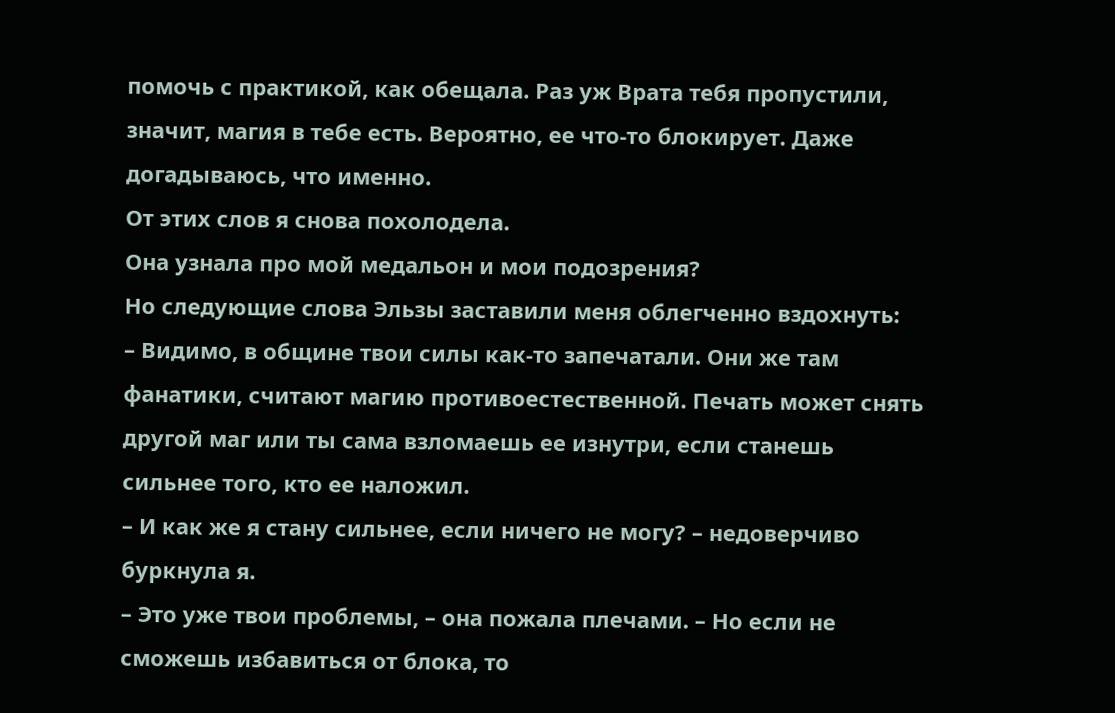помочь с практикой, как обещала. Раз уж Врата тебя пропустили, значит, магия в тебе есть. Вероятно, ее что-то блокирует. Даже догадываюсь, что именно.
От этих слов я снова похолодела.
Она узнала про мой медальон и мои подозрения?
Но следующие слова Эльзы заставили меня облегченно вздохнуть:
– Видимо, в общине твои силы как-то запечатали. Они же там фанатики, считают магию противоестественной. Печать может снять другой маг или ты сама взломаешь ее изнутри, если станешь сильнее того, кто ее наложил.
– И как же я стану сильнее, если ничего не могу? – недоверчиво буркнула я.
– Это уже твои проблемы, – она пожала плечами. – Но если не сможешь избавиться от блока, то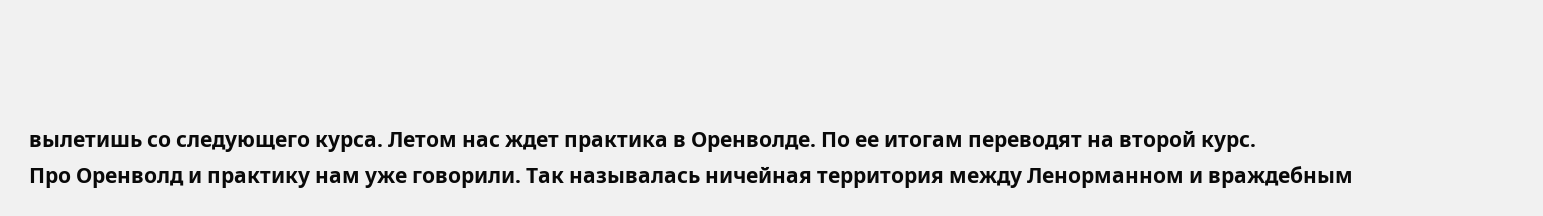вылетишь со следующего курса. Летом нас ждет практика в Оренволде. По ее итогам переводят на второй курс.
Про Оренволд и практику нам уже говорили. Так называлась ничейная территория между Ленорманном и враждебным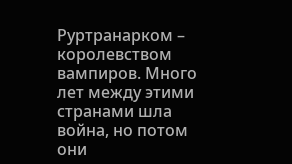Руртранарком – королевством вампиров. Много лет между этими странами шла война, но потом они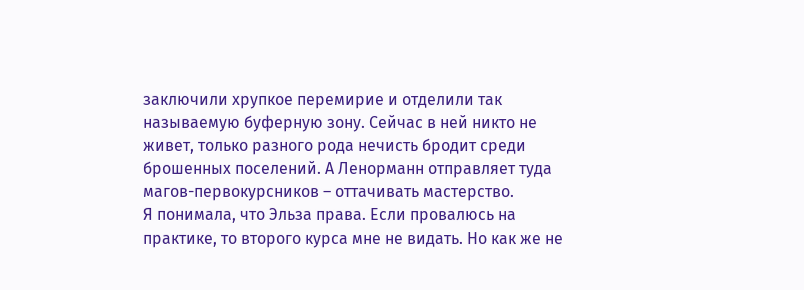заключили хрупкое перемирие и отделили так называемую буферную зону. Сейчас в ней никто не живет, только разного рода нечисть бродит среди брошенных поселений. А Ленорманн отправляет туда магов-первокурсников – оттачивать мастерство.
Я понимала, что Эльза права. Если провалюсь на практике, то второго курса мне не видать. Но как же не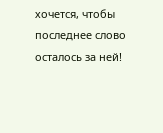хочется, чтобы последнее слово осталось за ней!